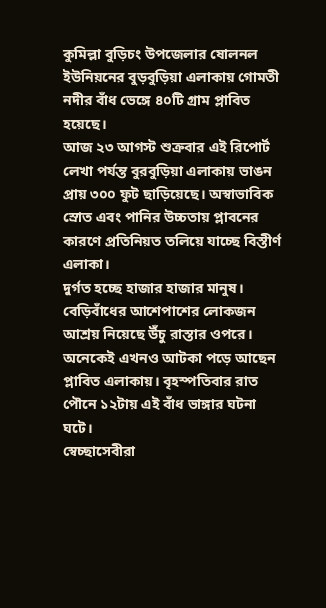কুমিল্লা বুড়িচং উপজেলার ষোলনল ইউনিয়নের বুড়বুড়িয়া এলাকায় গোমতী নদীর বাঁধ ভেঙ্গে ৪০টি গ্রাম প্লাবিত হয়েছে।
আজ ২৩ আগস্ট শুক্রবার এই রিপোর্ট লেখা পর্যন্ত বুরবুড়িয়া এলাকায় ভাঙন প্রায় ৩০০ ফুট ছাড়িয়েছে। অস্বাভাবিক স্রোত এবং পানির উচ্চতায় প্লাবনের কারণে প্রতিনিয়ত তলিয়ে যাচ্ছে বিস্তীর্ণ এলাকা।
দুর্গত হচ্ছে হাজার হাজার মানুষ। বেড়িবাঁধের আশেপাশের লোকজন আশ্রয় নিয়েছে উঁচু রাস্তার ওপরে। অনেকেই এখনও আটকা পড়ে আছেন প্লাবিত এলাকায়। বৃহস্পতিবার রাত পৌনে ১২টায় এই বাঁধ ভাঙ্গার ঘটনা ঘটে।
স্বেচ্ছাসেবীরা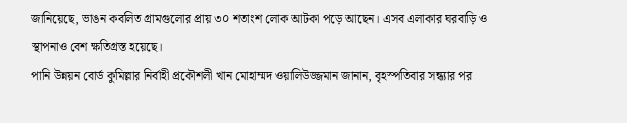জানিয়েছে, ভাঙন কবলিত গ্রামগুলোর প্রায় ৩০ শতাংশ লোক আটকা পড়ে আছেন। এসব এলাকার ঘরবাড়ি ও স্থাপনাও বেশ ক্ষতিগ্রস্ত হয়েছে।
পানি উন্নয়ন বোর্ড কুমিল্লার নির্বাহী প্রকৌশলী খান মোহাম্মদ ওয়ালিউজ্জমান জানান, বৃহস্পতিবার সন্ধ্যার পর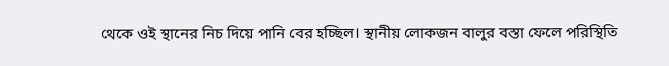থেকে ওই স্থানের নিচ দিয়ে পানি বের হচ্ছিল। স্থানীয় লোকজন বালুর বস্তা ফেলে পরিস্থিতি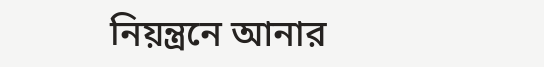নিয়ন্ত্রনে আনার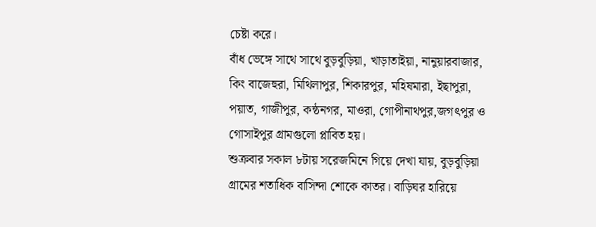চেষ্টা করে।
বাঁধ ভেঙ্গে সাথে সাথে বুড়বুড়িয়া, খাড়াতাইয়া, নানুয়ারবাজার, কিং বাজেহুরা, মিথিলাপুর, শিকারপুর, মহিষমারা, ইছাপুরা, পয়াত, গাজীপুর, কন্ঠনগর, মাওরা, গোপীনাথপুর,জগৎপুর ও গোসাইপুর গ্রামগুলো প্লাবিত হয়।
শুক্রবার সকাল ৮টায় সরেজমিনে গিয়ে দেখা যায়, বুড়বুড়িয়া গ্রামের শতাধিক বাসিন্দা শোকে কাতর। বাড়িঘর হারিয়ে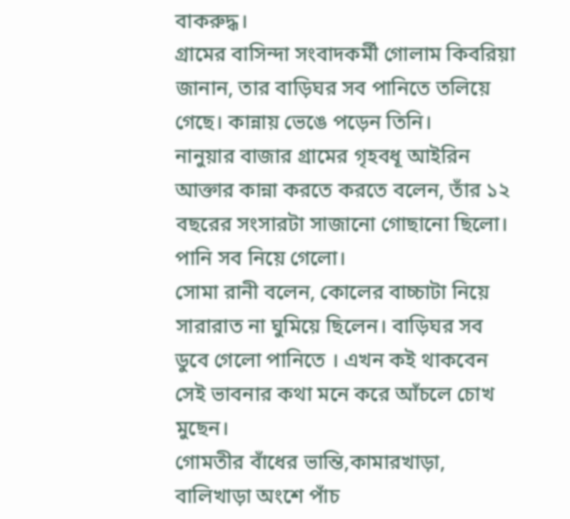বাকরুদ্ধ।
গ্রামের বাসিন্দা সংবাদকর্মী গোলাম কিবরিয়া জানান, তার বাড়িঘর সব পানিতে তলিয়ে গেছে। কান্নায় ভেঙে পড়েন তিনি।
নানুয়ার বাজার গ্রামের গৃহবধূ আইরিন আক্তার কান্না করতে করতে বলেন, তাঁর ১২ বছরের সংসারটা সাজানো গোছানো ছিলো। পানি সব নিয়ে গেলো।
সোমা রানী বলেন, কোলের বাচ্চাটা নিয়ে সারারাত না ঘুমিয়ে ছিলেন। বাড়িঘর সব ডুবে গেলো পানিতে । এখন কই থাকবেন সেই ভাবনার কথা মনে করে আঁচলে চোখ মুছেন।
গোমতীর বাঁধের ভান্তি,কামারখাড়া, বালিখাড়া অংশে পাঁচ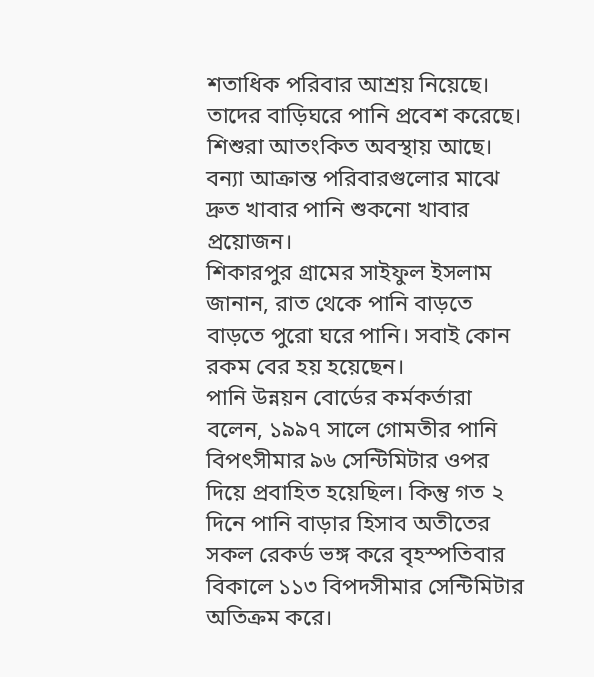শতাধিক পরিবার আশ্রয় নিয়েছে। তাদের বাড়িঘরে পানি প্রবেশ করেছে। শিশুরা আতংকিত অবস্থায় আছে। বন্যা আক্রান্ত পরিবারগুলোর মাঝে দ্রুত খাবার পানি শুকনো খাবার প্রয়োজন।
শিকারপুর গ্রামের সাইফুল ইসলাম জানান, রাত থেকে পানি বাড়তে বাড়তে পুরো ঘরে পানি। সবাই কোন রকম বের হয় হয়েছেন।
পানি উন্নয়ন বোর্ডের কর্মকর্তারা বলেন, ১৯৯৭ সালে গোমতীর পানি বিপৎসীমার ৯৬ সেন্টিমিটার ওপর দিয়ে প্রবাহিত হয়েছিল। কিন্তু গত ২ দিনে পানি বাড়ার হিসাব অতীতের সকল রেকর্ড ভঙ্গ করে বৃহস্পতিবার বিকালে ১১৩ বিপদসীমার সেন্টিমিটার অতিক্রম করে।